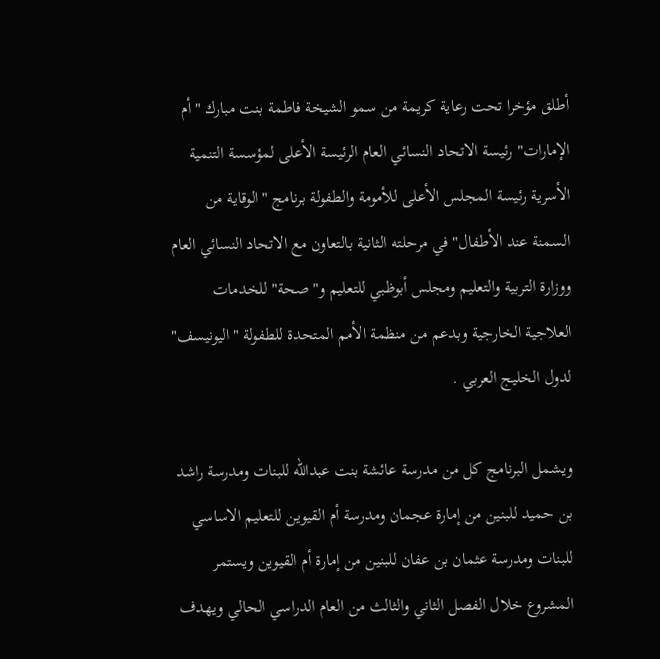أطلق مؤخرا تحت رعاية كريمة من سمو الشيخة فاطمة بنت مبارك "أم الإمارات" رئيسة الاتحاد النسائي العام الرئيسة الأعلى لمؤسسة التنمية الأسرية رئيسة المجلس الأعلى للأمومة والطفولة برنامج "الوقاية من السمنة عند الأطفال" في مرحلته الثانية بالتعاون مع الاتحاد النسائي العام ووزارة التربية والتعليم ومجلس أبوظبي للتعليم و"صحة" للخدمات العلاجية الخارجية وبدعم من منظمة الأمم المتحدة للطفولة "اليونيسف" لدول الخليج العربي .

ويشمل البرنامج كل من مدرسة عائشة بنت عبدالله للبنات ومدرسة راشد بن حميد للبنين من إمارة عجمان ومدرسة أم القيوين للتعليم الاساسي للبنات ومدرسة عثمان بن عفان للبنين من إمارة أم القيوين ويستمر المشروع خلال الفصل الثاني والثالث من العام الدراسي الحالي ويهدف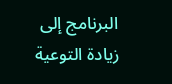البرنامج إلى زيادة التوعية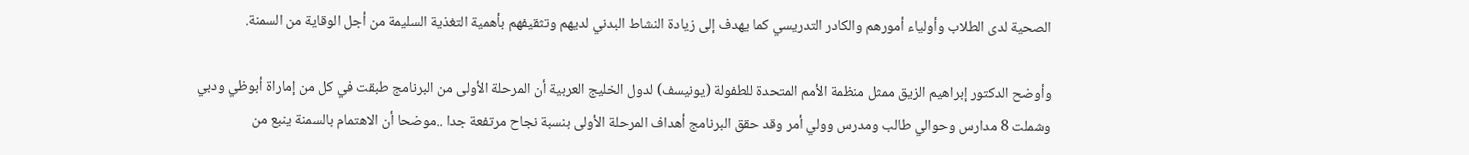الصحية لدى الطلاب وأولياء أمورهم والكادر التدريسي كما يهدف إلى زيادة النشاط البدني لديهم وتثقيفهم بأهمية التغذية السليمة من أجل الوقاية من السمنة.

وأوضح الدكتور إبراهيم الزيق ممثل منظمة الأمم المتحدة للطفولة (يونيسف) لدول الخليج العربية أن المرحلة الأولى من البرنامج طبقت في كل من إماراة أبوظي ودبي وشملت 8 مدارس وحوالي طالب ومدرس وولي أمر وقد حقق البرنامج أهداف المرحلة الأولى بنسبة نجاح مرتفعة جدا ..موضحا أن الاهتمام بالسمنة ينبع من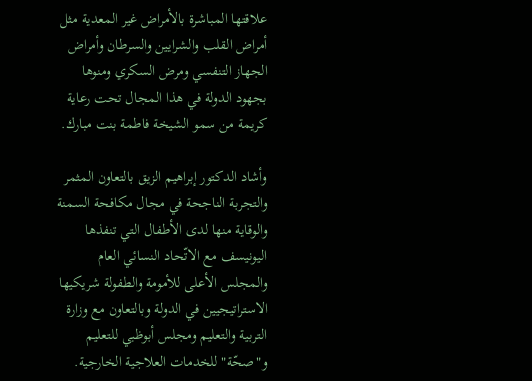علاقتها المباشرة بالأمراض غير المعدية مثل أمراض القلب والشرايين والسرطان وأمراض الجهاز التنفسي ومرض السكري ومنوها بجهود الدولة في هذا المجال تحت رعاية كريمة من سمو الشيخة فاطمة بنت مبارك.

وأشاد الدكتور إبراهيم الزيق بالتعاون المثمر والتجربة الناجحة في مجال مكافحة السمنة والوقاية منها لدى الأطفال التي تنفذها اليونيسف مع الاتّحاد النسائي العام والمجلس الأعلى للأمومة والطفولة شريكيها الاستراتيجيين في الدولة وبالتعاون مع وزارة التربية والتعليم ومجلس أبوظبي للتعليم و"صحّة" للخدمات العلاجية الخارجية.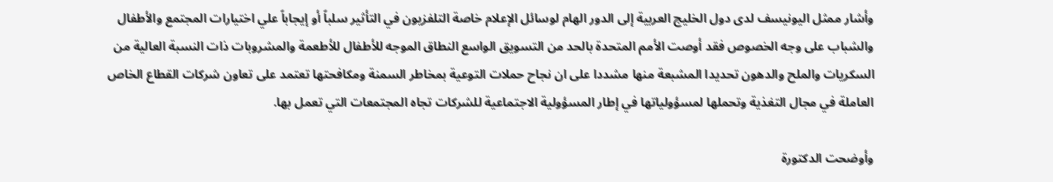وأشار ممثل اليونيسف لدى دول الخليج العربية إلى الدور الهام لوسائل الإعلام خاصة التلفزيون في التأثير سلباً أو إيجاباً علي اختيارات المجتمع والأطفال والشباب على وجه الخصوص فقد أوصت الأمم المتحدة بالحد من التسويق الواسع النطاق الموجه للأطفال للأطعمة والمشروبات ذات النسبة العالية من السكريات والملح والدهون تحديدا المشبعة منها مشددا على ان نجاح حملات التوعية بمخاطر السمنة ومكافحتها تعتمد على تعاون شركات القطاع الخاص العاملة في مجال التغذية وتحملها لمسؤولياتها في إطار المسؤولية الاجتماعية للشركات تجاه المجتمعات التي تعمل بها.

وأوضحت الدكتورة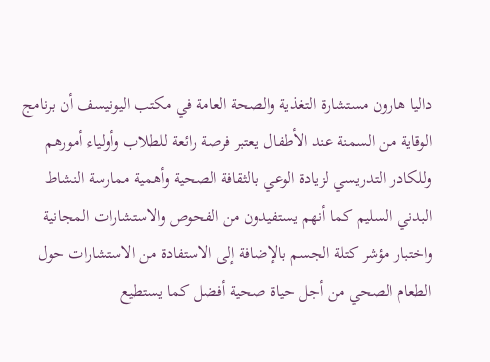داليا هارون مستشارة التغذية والصحة العامة في مكتب اليونيسف أن برنامج الوقاية من السمنة عند الأطفال يعتبر فرصة رائعة للطلاب وأولياء أمورهم وللكادر التدريسي لزيادة الوعي بالثقافة الصحية وأهمية ممارسة النشاط البدني السليم كما أنهم يستفيدون من الفحوص والاستشارات المجانية واختبار مؤشر كتلة الجسم بالإضافة إلى الاستفادة من الاستشارات حول الطعام الصحي من أجل حياة صحية أفضل كما يستطيع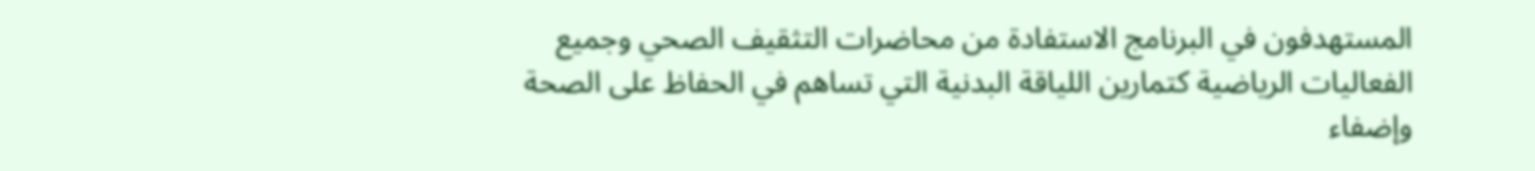المستهدفون في البرنامج الاستفادة من محاضرات التثقيف الصحي وجميع الفعاليات الرياضية كتمارين اللياقة البدنية التي تساهم في الحفاظ على الصحة وإضفاء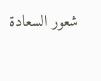شعور السعادة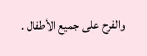والفرح على جميع الأطفال .